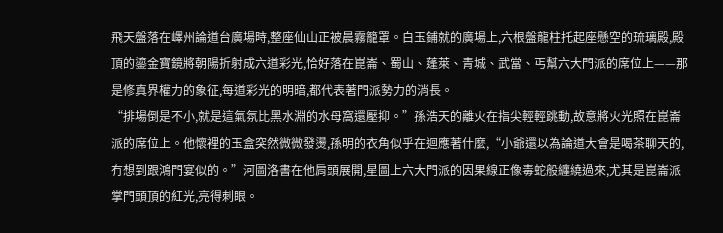飛天盤落在嶧州論道台廣場時,整座仙山正被晨霧籠罩。白玉鋪就的廣場上,六根盤龍柱托起座懸空的琉璃殿,殿頂的鎏金寶鏡將朝陽折射成六道彩光,恰好落在崑崙、蜀山、蓬萊、青城、武當、丐幫六大門派的席位上——那是修真界權力的象征,每道彩光的明暗,都代表著門派勢力的消長。
“排場倒是不小,就是這氣氛比黑水淵的水母窩還壓抑。”孫浩天的離火在指尖輕輕跳動,故意將火光照在崑崙派的席位上。他懷裡的玉盒突然微微發燙,孫明的衣角似乎在迴應著什麼,“小爺還以為論道大會是喝茶聊天的,冇想到跟鴻門宴似的。”河圖洛書在他肩頭展開,星圖上六大門派的因果線正像毒蛇般纏繞過來,尤其是崑崙派掌門頭頂的紅光,亮得刺眼。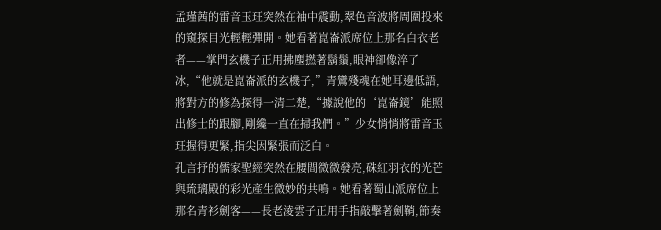孟瑾茜的雷音玉玨突然在袖中震動,翠色音波將周圍投來的窺探目光輕輕彈開。她看著崑崙派席位上那名白衣老者——掌門玄機子正用拂塵撚著鬍鬚,眼神卻像淬了冰,“他就是崑崙派的玄機子,”青鸞殘魂在她耳邊低語,將對方的修為探得一清二楚,“據說他的‘崑崙鏡’能照出修士的跟腳,剛纔一直在掃我們。”少女悄悄將雷音玉玨握得更緊,指尖因緊張而泛白。
孔言抒的儒家聖經突然在腰間微微發亮,硃紅羽衣的光芒與琉璃殿的彩光產生微妙的共鳴。她看著蜀山派席位上那名青衫劍客——長老淩雲子正用手指敲擊著劍鞘,節奏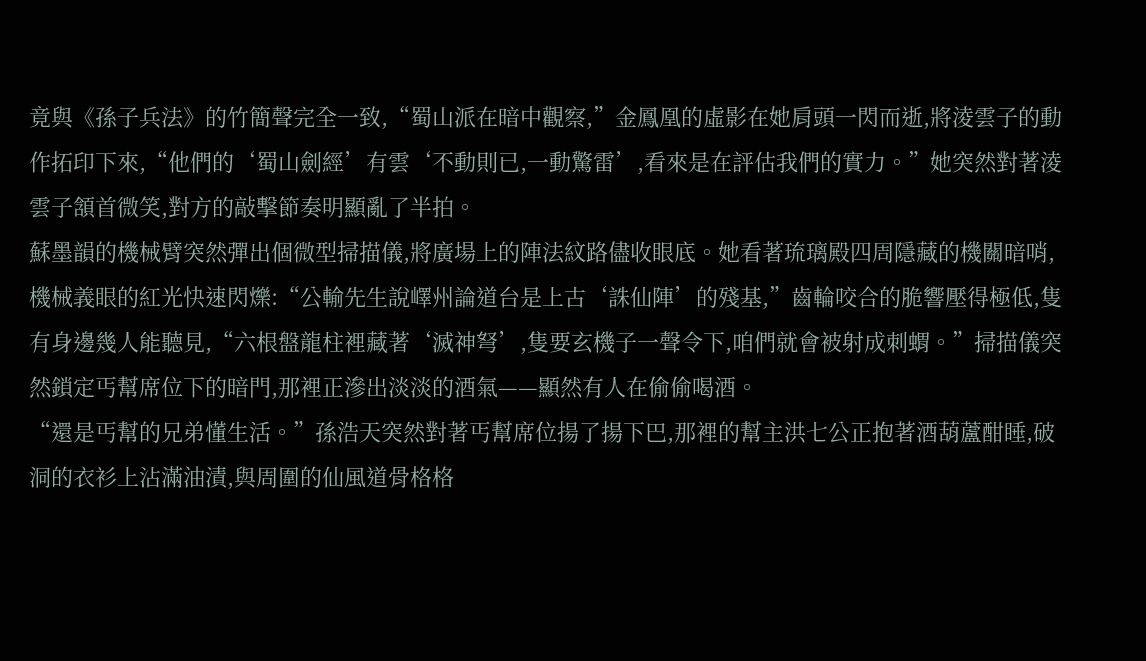竟與《孫子兵法》的竹簡聲完全一致,“蜀山派在暗中觀察,”金鳳凰的虛影在她肩頭一閃而逝,將淩雲子的動作拓印下來,“他們的‘蜀山劍經’有雲‘不動則已,一動驚雷’,看來是在評估我們的實力。”她突然對著淩雲子頷首微笑,對方的敲擊節奏明顯亂了半拍。
蘇墨韻的機械臂突然彈出個微型掃描儀,將廣場上的陣法紋路儘收眼底。她看著琉璃殿四周隱藏的機關暗哨,機械義眼的紅光快速閃爍:“公輸先生說嶧州論道台是上古‘誅仙陣’的殘基,”齒輪咬合的脆響壓得極低,隻有身邊幾人能聽見,“六根盤龍柱裡藏著‘滅神弩’,隻要玄機子一聲令下,咱們就會被射成刺蝟。”掃描儀突然鎖定丐幫席位下的暗門,那裡正滲出淡淡的酒氣——顯然有人在偷偷喝酒。
“還是丐幫的兄弟懂生活。”孫浩天突然對著丐幫席位揚了揚下巴,那裡的幫主洪七公正抱著酒葫蘆酣睡,破洞的衣衫上沾滿油漬,與周圍的仙風道骨格格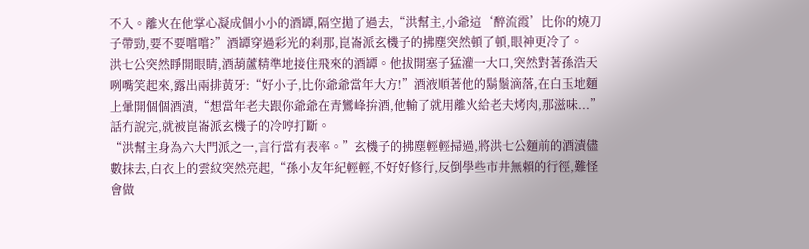不入。離火在他掌心凝成個小小的酒罈,隔空拋了過去,“洪幫主,小爺這‘醉流霞’比你的燒刀子帶勁,要不要嚐嚐?”酒罈穿過彩光的刹那,崑崙派玄機子的拂塵突然頓了頓,眼神更冷了。
洪七公突然睜開眼睛,酒葫蘆精準地接住飛來的酒罈。他拔開塞子猛灌一大口,突然對著孫浩天咧嘴笑起來,露出兩排黃牙:“好小子,比你爺爺當年大方!”酒液順著他的鬍鬚滴落,在白玉地麵上暈開個個酒漬,“想當年老夫跟你爺爺在青鸞峰拚酒,他輸了就用離火給老夫烤肉,那滋味...”話冇說完,就被崑崙派玄機子的冷哼打斷。
“洪幫主身為六大門派之一,言行當有表率。”玄機子的拂塵輕輕掃過,將洪七公麵前的酒漬儘數抹去,白衣上的雲紋突然亮起,“孫小友年紀輕輕,不好好修行,反倒學些市井無賴的行徑,難怪會做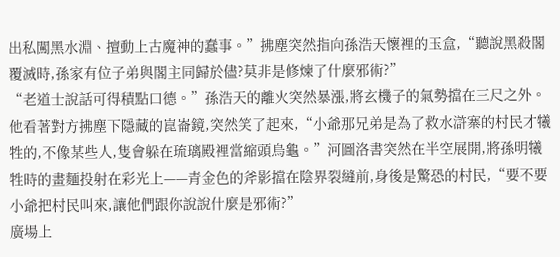出私闖黑水淵、擅動上古魔神的蠢事。”拂塵突然指向孫浩天懷裡的玉盒,“聽說黑殺閣覆滅時,孫家有位子弟與閣主同歸於儘?莫非是修煉了什麼邪術?”
“老道士說話可得積點口德。”孫浩天的離火突然暴漲,將玄機子的氣勢擋在三尺之外。他看著對方拂塵下隱藏的崑崙鏡,突然笑了起來,“小爺那兄弟是為了救水滸寨的村民才犧牲的,不像某些人,隻會躲在琉璃殿裡當縮頭烏龜。”河圖洛書突然在半空展開,將孫明犧牲時的畫麵投射在彩光上——青金色的斧影擋在陰界裂縫前,身後是驚恐的村民,“要不要小爺把村民叫來,讓他們跟你說說什麼是邪術?”
廣場上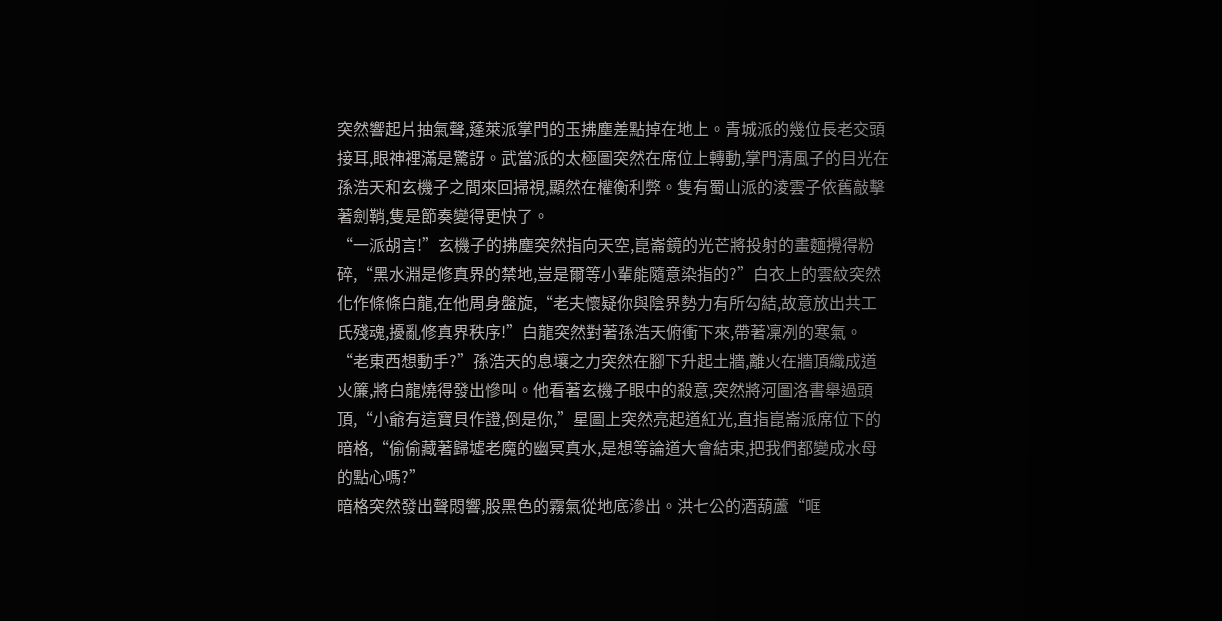突然響起片抽氣聲,蓬萊派掌門的玉拂塵差點掉在地上。青城派的幾位長老交頭接耳,眼神裡滿是驚訝。武當派的太極圖突然在席位上轉動,掌門清風子的目光在孫浩天和玄機子之間來回掃視,顯然在權衡利弊。隻有蜀山派的淩雲子依舊敲擊著劍鞘,隻是節奏變得更快了。
“一派胡言!”玄機子的拂塵突然指向天空,崑崙鏡的光芒將投射的畫麵攪得粉碎,“黑水淵是修真界的禁地,豈是爾等小輩能隨意染指的?”白衣上的雲紋突然化作條條白龍,在他周身盤旋,“老夫懷疑你與陰界勢力有所勾結,故意放出共工氏殘魂,擾亂修真界秩序!”白龍突然對著孫浩天俯衝下來,帶著凜冽的寒氣。
“老東西想動手?”孫浩天的息壤之力突然在腳下升起土牆,離火在牆頂織成道火簾,將白龍燒得發出慘叫。他看著玄機子眼中的殺意,突然將河圖洛書舉過頭頂,“小爺有這寶貝作證,倒是你,”星圖上突然亮起道紅光,直指崑崙派席位下的暗格,“偷偷藏著歸墟老魔的幽冥真水,是想等論道大會結束,把我們都變成水母的點心嗎?”
暗格突然發出聲悶響,股黑色的霧氣從地底滲出。洪七公的酒葫蘆“哐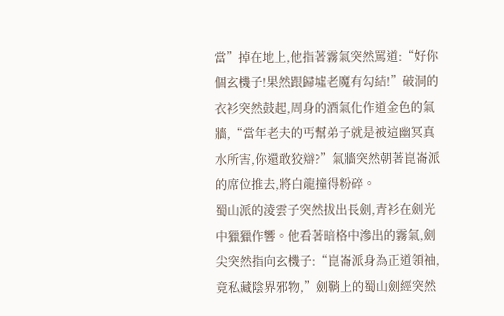當”掉在地上,他指著霧氣突然罵道:“好你個玄機子!果然跟歸墟老魔有勾結!”破洞的衣衫突然鼓起,周身的酒氣化作道金色的氣牆,“當年老夫的丐幫弟子就是被這幽冥真水所害,你還敢狡辯?”氣牆突然朝著崑崙派的席位推去,將白龍撞得粉碎。
蜀山派的淩雲子突然拔出長劍,青衫在劍光中獵獵作響。他看著暗格中滲出的霧氣,劍尖突然指向玄機子:“崑崙派身為正道領袖,竟私藏陰界邪物,”劍鞘上的蜀山劍經突然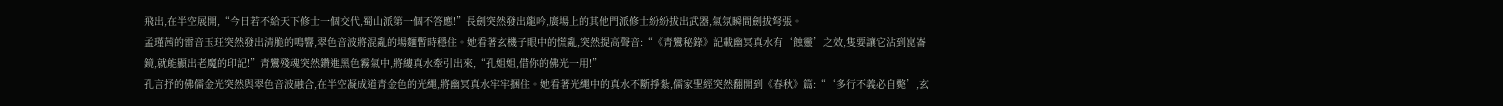飛出,在半空展開,“今日若不給天下修士一個交代,蜀山派第一個不答應!”長劍突然發出龍吟,廣場上的其他門派修士紛紛拔出武器,氣氛瞬間劍拔弩張。
孟瑾茜的雷音玉玨突然發出清脆的鳴響,翠色音波將混亂的場麵暫時穩住。她看著玄機子眼中的慌亂,突然提高聲音:“《青鸞秘錄》記載幽冥真水有‘蝕靈’之效,隻要讓它沾到崑崙鏡,就能顯出老魔的印記!”青鸞殘魂突然鑽進黑色霧氣中,將縷真水牽引出來,“孔姐姐,借你的佛光一用!”
孔言抒的佛儒金光突然與翠色音波融合,在半空凝成道青金色的光繩,將幽冥真水牢牢捆住。她看著光繩中的真水不斷掙紮,儒家聖經突然翻開到《春秋》篇:“‘多行不義必自斃’,玄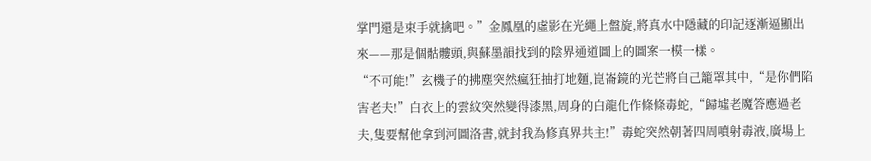掌門還是束手就擒吧。”金鳳凰的虛影在光繩上盤旋,將真水中隱藏的印記逐漸逼顯出來——那是個骷髏頭,與蘇墨韻找到的陰界通道圖上的圖案一模一樣。
“不可能!”玄機子的拂塵突然瘋狂抽打地麵,崑崙鏡的光芒將自己籠罩其中,“是你們陷害老夫!”白衣上的雲紋突然變得漆黑,周身的白龍化作條條毒蛇,“歸墟老魔答應過老夫,隻要幫他拿到河圖洛書,就封我為修真界共主!”毒蛇突然朝著四周噴射毒液,廣場上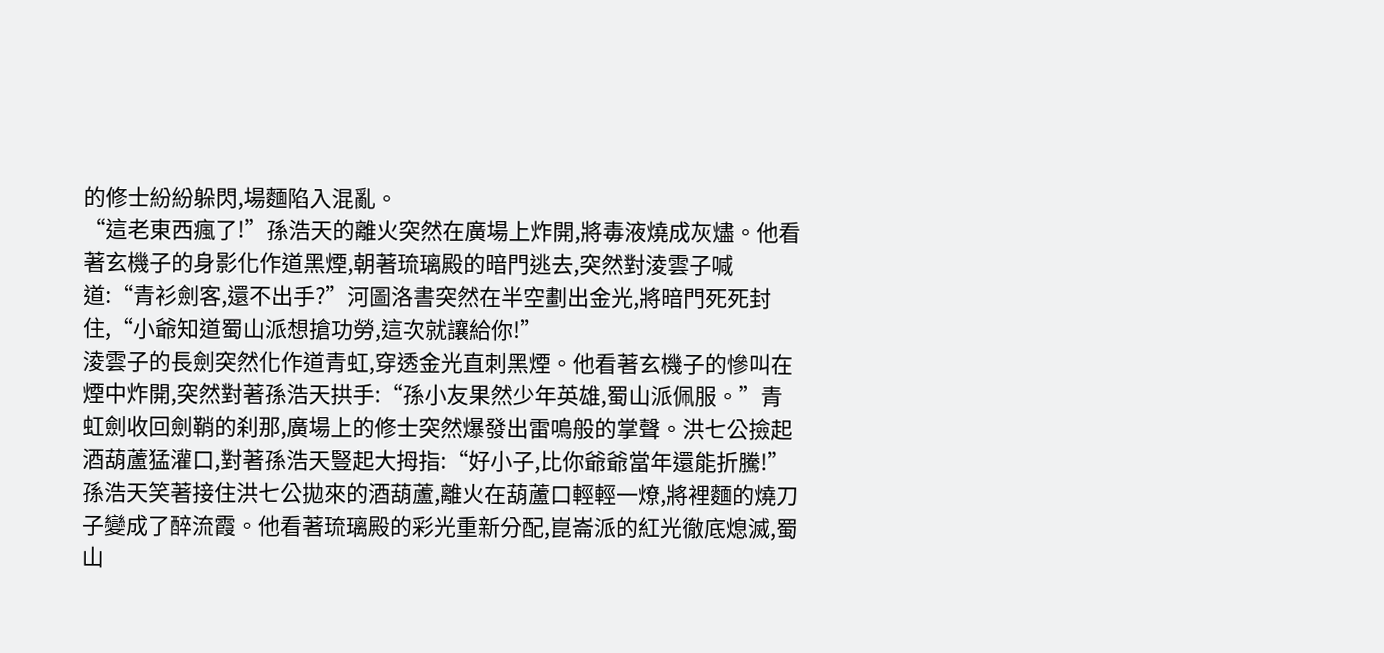的修士紛紛躲閃,場麵陷入混亂。
“這老東西瘋了!”孫浩天的離火突然在廣場上炸開,將毒液燒成灰燼。他看著玄機子的身影化作道黑煙,朝著琉璃殿的暗門逃去,突然對淩雲子喊道:“青衫劍客,還不出手?”河圖洛書突然在半空劃出金光,將暗門死死封住,“小爺知道蜀山派想搶功勞,這次就讓給你!”
淩雲子的長劍突然化作道青虹,穿透金光直刺黑煙。他看著玄機子的慘叫在煙中炸開,突然對著孫浩天拱手:“孫小友果然少年英雄,蜀山派佩服。”青虹劍收回劍鞘的刹那,廣場上的修士突然爆發出雷鳴般的掌聲。洪七公撿起酒葫蘆猛灌口,對著孫浩天豎起大拇指:“好小子,比你爺爺當年還能折騰!”
孫浩天笑著接住洪七公拋來的酒葫蘆,離火在葫蘆口輕輕一燎,將裡麵的燒刀子變成了醉流霞。他看著琉璃殿的彩光重新分配,崑崙派的紅光徹底熄滅,蜀山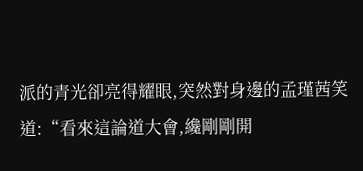派的青光卻亮得耀眼,突然對身邊的孟瑾茜笑道:“看來這論道大會,纔剛剛開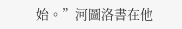始。”河圖洛書在他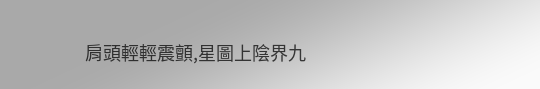肩頭輕輕震顫,星圖上陰界九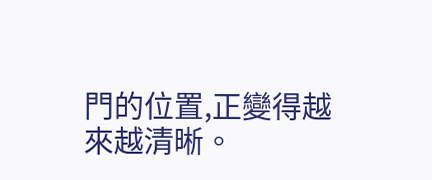門的位置,正變得越來越清晰。